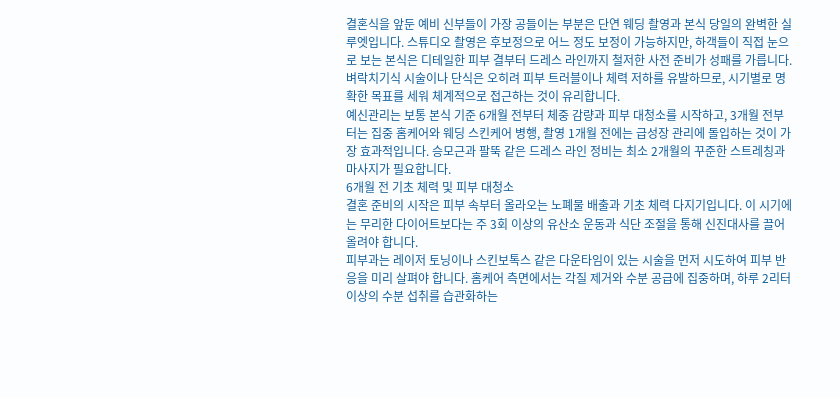결혼식을 앞둔 예비 신부들이 가장 공들이는 부분은 단연 웨딩 촬영과 본식 당일의 완벽한 실루엣입니다. 스튜디오 촬영은 후보정으로 어느 정도 보정이 가능하지만, 하객들이 직접 눈으로 보는 본식은 디테일한 피부 결부터 드레스 라인까지 철저한 사전 준비가 성패를 가릅니다. 벼락치기식 시술이나 단식은 오히려 피부 트러블이나 체력 저하를 유발하므로, 시기별로 명확한 목표를 세워 체계적으로 접근하는 것이 유리합니다.
예신관리는 보통 본식 기준 6개월 전부터 체중 감량과 피부 대청소를 시작하고, 3개월 전부터는 집중 홈케어와 웨딩 스킨케어 병행, 촬영 1개월 전에는 급성장 관리에 돌입하는 것이 가장 효과적입니다. 승모근과 팔뚝 같은 드레스 라인 정비는 최소 2개월의 꾸준한 스트레칭과 마사지가 필요합니다.
6개월 전 기초 체력 및 피부 대청소
결혼 준비의 시작은 피부 속부터 올라오는 노폐물 배출과 기초 체력 다지기입니다. 이 시기에는 무리한 다이어트보다는 주 3회 이상의 유산소 운동과 식단 조절을 통해 신진대사를 끌어올려야 합니다.
피부과는 레이저 토닝이나 스킨보톡스 같은 다운타임이 있는 시술을 먼저 시도하여 피부 반응을 미리 살펴야 합니다. 홈케어 측면에서는 각질 제거와 수분 공급에 집중하며, 하루 2리터 이상의 수분 섭취를 습관화하는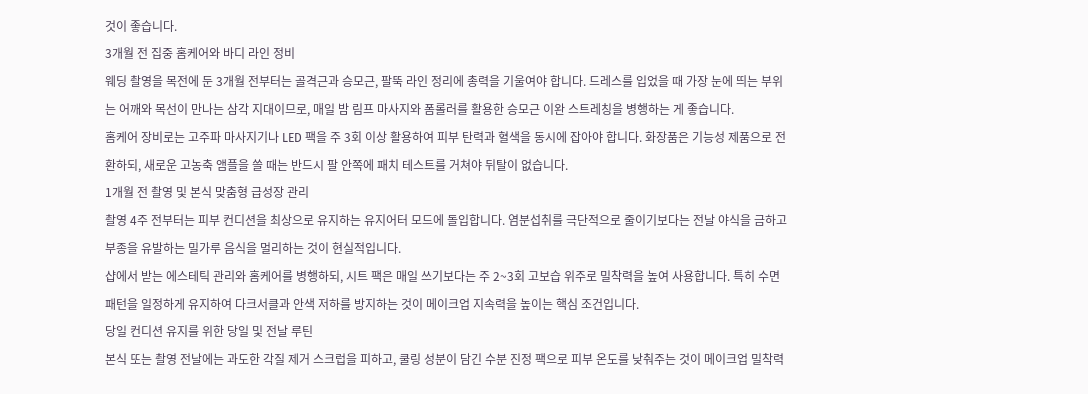것이 좋습니다.
3개월 전 집중 홈케어와 바디 라인 정비
웨딩 촬영을 목전에 둔 3개월 전부터는 골격근과 승모근, 팔뚝 라인 정리에 총력을 기울여야 합니다. 드레스를 입었을 때 가장 눈에 띄는 부위는 어깨와 목선이 만나는 삼각 지대이므로, 매일 밤 림프 마사지와 폼롤러를 활용한 승모근 이완 스트레칭을 병행하는 게 좋습니다.
홈케어 장비로는 고주파 마사지기나 LED 팩을 주 3회 이상 활용하여 피부 탄력과 혈색을 동시에 잡아야 합니다. 화장품은 기능성 제품으로 전환하되, 새로운 고농축 앰플을 쓸 때는 반드시 팔 안쪽에 패치 테스트를 거쳐야 뒤탈이 없습니다.
1개월 전 촬영 및 본식 맞춤형 급성장 관리
촬영 4주 전부터는 피부 컨디션을 최상으로 유지하는 유지어터 모드에 돌입합니다. 염분섭취를 극단적으로 줄이기보다는 전날 야식을 금하고 부종을 유발하는 밀가루 음식을 멀리하는 것이 현실적입니다.
샵에서 받는 에스테틱 관리와 홈케어를 병행하되, 시트 팩은 매일 쓰기보다는 주 2~3회 고보습 위주로 밀착력을 높여 사용합니다. 특히 수면 패턴을 일정하게 유지하여 다크서클과 안색 저하를 방지하는 것이 메이크업 지속력을 높이는 핵심 조건입니다.
당일 컨디션 유지를 위한 당일 및 전날 루틴
본식 또는 촬영 전날에는 과도한 각질 제거 스크럽을 피하고, 쿨링 성분이 담긴 수분 진정 팩으로 피부 온도를 낮춰주는 것이 메이크업 밀착력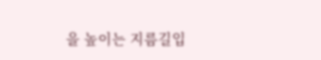을 높이는 지름길입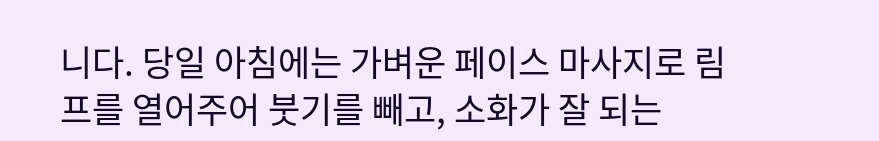니다. 당일 아침에는 가벼운 페이스 마사지로 림프를 열어주어 붓기를 빼고, 소화가 잘 되는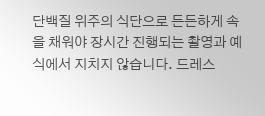단백질 위주의 식단으로 든든하게 속을 채워야 장시간 진행되는 촬영과 예식에서 지치지 않습니다. 드레스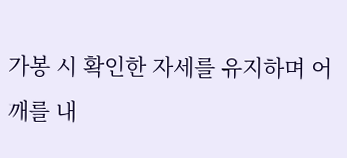가봉 시 확인한 자세를 유지하며 어깨를 내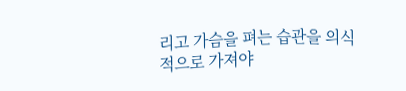리고 가슴을 펴는 습관을 의식적으로 가져야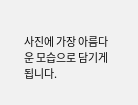사진에 가장 아름다운 모습으로 담기게 됩니다.